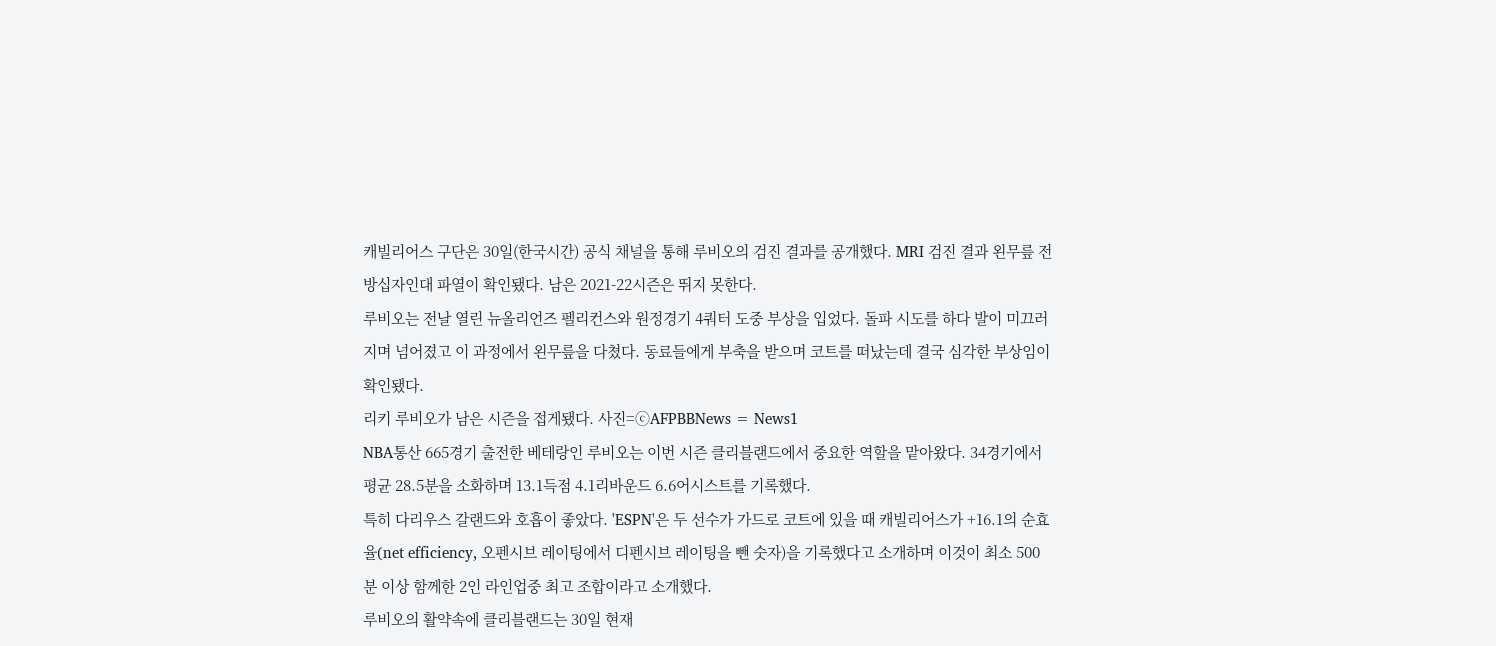캐빌리어스 구단은 30일(한국시간) 공식 채널을 통해 루비오의 검진 결과를 공개했다. MRI 검진 결과 왼무릎 전방십자인대 파열이 확인됐다. 남은 2021-22시즌은 뛰지 못한다.
루비오는 전날 열린 뉴올리언즈 펠리컨스와 원정경기 4쿼터 도중 부상을 입었다. 돌파 시도를 하다 발이 미끄러지며 넘어졌고 이 과정에서 왼무릎을 다쳤다. 동료들에게 부축을 받으며 코트를 떠났는데 결국 심각한 부상임이 확인됐다.
리키 루비오가 남은 시즌을 접게됐다. 사진=ⓒAFPBBNews = News1
NBA통산 665경기 출전한 베테랑인 루비오는 이번 시즌 클리블랜드에서 중요한 역할을 맡아왔다. 34경기에서 평균 28.5분을 소화하며 13.1득점 4.1리바운드 6.6어시스트를 기록했다.
특히 다리우스 갈랜드와 호흡이 좋았다. 'ESPN'은 두 선수가 가드로 코트에 있을 때 캐빌리어스가 +16.1의 순효율(net efficiency, 오펜시브 레이팅에서 디펜시브 레이팅을 뺀 숫자)을 기록했다고 소개하며 이것이 최소 500분 이상 함께한 2인 라인업중 최고 조합이라고 소개했다.
루비오의 활약속에 클리블랜드는 30일 현재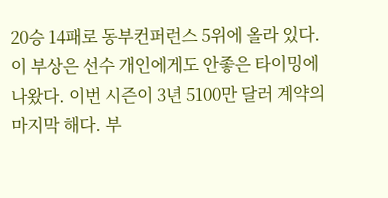20승 14패로 동부컨퍼런스 5위에 올라 있다.
이 부상은 선수 개인에게도 안좋은 타이밍에 나왔다. 이번 시즌이 3년 5100만 달러 계약의 마지막 해다. 부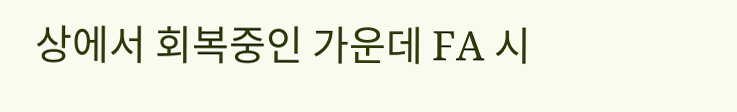상에서 회복중인 가운데 FA 시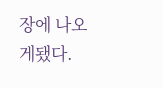장에 나오게됐다.